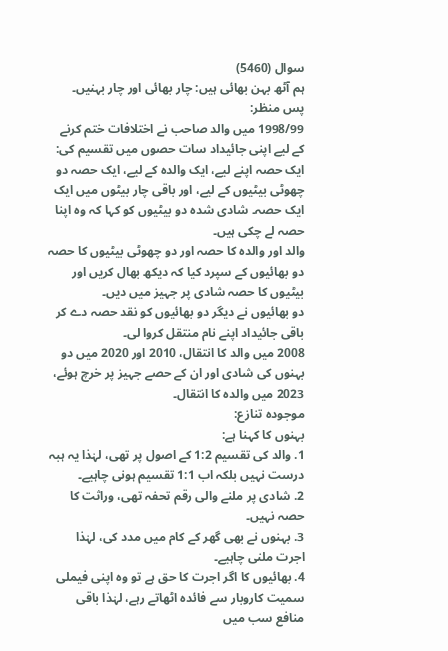سوال (5460)
ہم آٹھ بہن بھائی ہیں: چار بھائی اور چار بہنیں۔
پس منظر:
1998/99 میں والد صاحب نے اختلافات ختم کرنے کے لیے اپنی جائیداد سات حصوں میں تقسیم کی: ایک حصہ اپنے لیے، ایک والدہ کے لیے، ایک حصہ دو چھوٹی بیٹیوں کے لیے، اور باقی چار بیٹوں میں ایک ایک حصہ۔ شادی شدہ دو بیٹیوں کو کہا کہ وہ اپنا حصہ لے چکی ہیں۔
والد اور والدہ کا حصہ اور دو چھوٹی بیٹیوں کا حصہ دو بھائیوں کے سپرد کیا کہ دیکھ بھال کریں اور بیٹیوں کا حصہ شادی پر جہیز میں دیں۔
دو بھائیوں نے دیگر دو بھائیوں کو نقد حصہ دے کر باقی جائیداد اپنے نام منتقل کروا لی۔
2008 میں والد کا انتقال، 2010 اور 2020 میں دو بہنوں کی شادی اور ان کے حصے جہیز پر خرچ ہوئے، 2023 میں والدہ کا انتقال۔
موجودہ تنازع:
بہنوں کا کہنا ہے:
1. والد کی تقسیم 1:2 کے اصول پر تھی، لہٰذا یہ ہبہ درست نہیں بلکہ اب 1:1 تقسیم ہونی چاہیے۔
2. شادی پر ملنے والی رقم تحفہ تھی، وراثت کا حصہ نہیں۔
3. بہنوں نے بھی گھر کے کام میں مدد کی، لہٰذا اجرت ملنی چاہیے۔
4. بھائیوں کا اگر اجرت کا حق ہے تو وہ اپنی فیملی سمیت کاروبار سے فائدہ اٹھاتے رہے، لہٰذا باقی منافع سب میں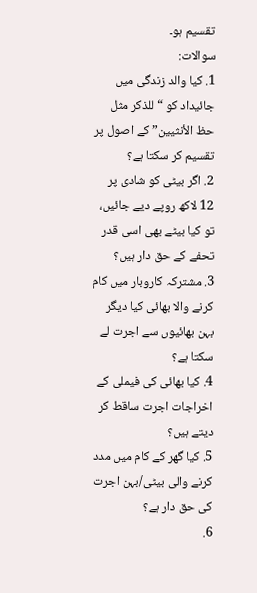تقسیم ہو۔
سوالات:
1. کیا والد زندگی میں جائیداد کو “للذکر مثل حظ الأنثيين” کے اصول پر تقسیم کر سکتا ہے؟
2. اگر بیٹی کو شادی پر 12 لاکھ روپے دیے جائیں، تو کیا بیٹے بھی اسی قدر تحفے کے حق دار ہیں؟
3. مشترکہ کاروبار میں کام کرنے والا بھائی کیا دیگر بہن بھائیوں سے اجرت لے سکتا ہے؟
4. کیا بھائی کی فیملی کے اخراجات اجرت ساقط کر دیتے ہیں؟
5. کیا گھر کے کام میں مدد کرنے والی بیٹی/بہن اجرت کی حق دار ہے؟
6.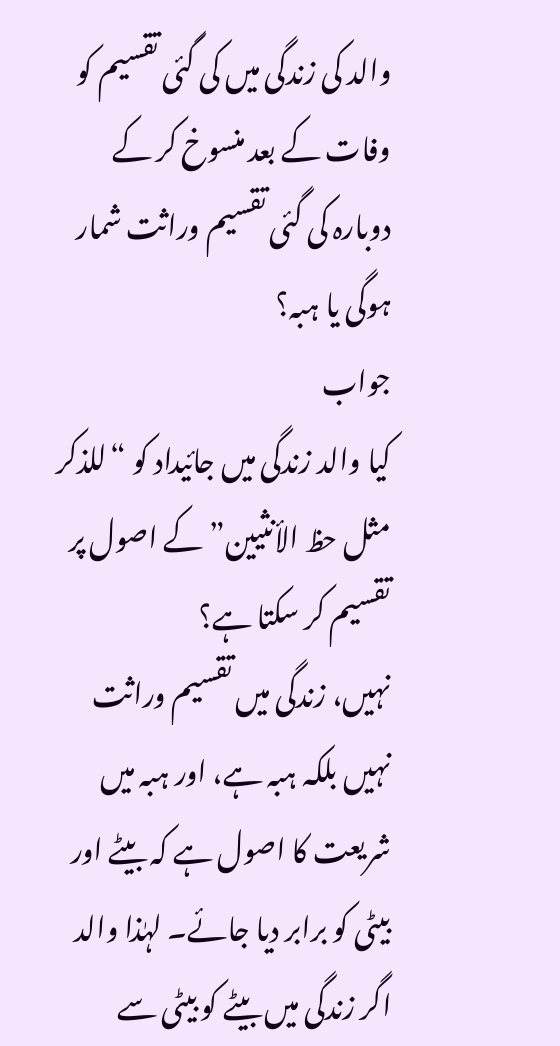والد کی زندگی میں کی گئی تقسیم کو وفات کے بعد منسوخ کر کے دوبارہ کی گئی تقسیم وراثت شمار ہوگی یا ہبہ؟
جواب
کیا والد زندگی میں جائیداد کو “للذکر مثل حظ الأنثيين” کے اصول پر تقسیم کر سکتا ہے؟
نہیں، زندگی میں تقسیم وراثت نہیں بلکہ ہبہ ہے، اور ہبہ میں شریعت کا اصول ہے کہ بیٹے اور بیٹی کو برابر دیا جائے۔ لہٰذا والد اگر زندگی میں بیٹے کو بیٹی سے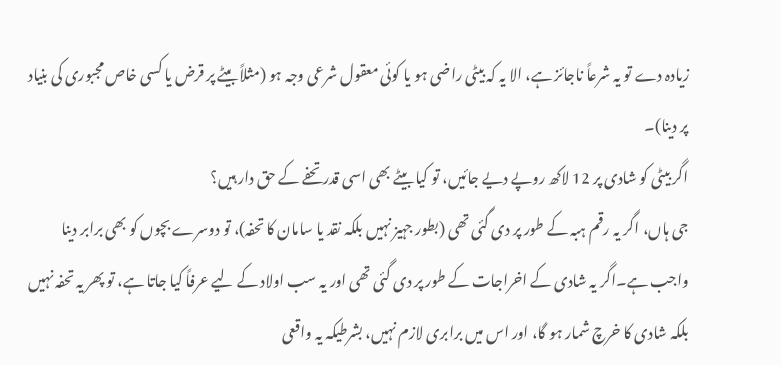زیادہ دے تو یہ شرعاً ناجائز ہے، الا یہ کہ بیٹی راضی ہو یا کوئی معقول شرعی وجہ ہو (مثلاً بیٹے پر قرض یا کسی خاص مجبوری کی بنیاد پر دینا)۔
اگر بیٹی کو شادی پر 12 لاکھ روپے دیے جائیں، تو کیا بیٹے بھی اسی قدر تحفے کے حق دار ہیں؟
جی ہاں، اگر یہ رقم ہبہ کے طور پر دی گئی تھی (بطور جہیز نہیں بلکہ نقد یا سامان کا تحفہ)، تو دوسرے بچوں کو بھی برابر دینا واجب ہے۔اگر یہ شادی کے اخراجات کے طور پر دی گئی تھی اور یہ سب اولاد کے لیے عرفاً کیا جاتا ہے، تو پھر یہ تحفہ نہیں بلکہ شادی کا خرچ شمار ہو گا، اور اس میں برابری لازم نہیں، بشرطیکہ یہ واقعی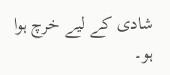شادی کے لیے خرچ ہوا ہو۔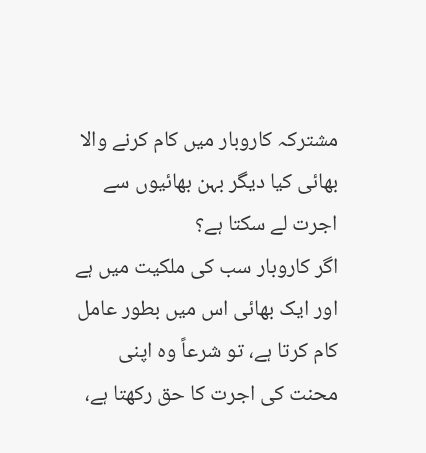مشترکہ کاروبار میں کام کرنے والا بھائی کیا دیگر بہن بھائیوں سے اجرت لے سکتا ہے؟
اگر کاروبار سب کی ملکیت میں ہے اور ایک بھائی اس میں بطور عامل کام کرتا ہے، تو شرعاً وہ اپنی محنت کی اجرت کا حق رکھتا ہے،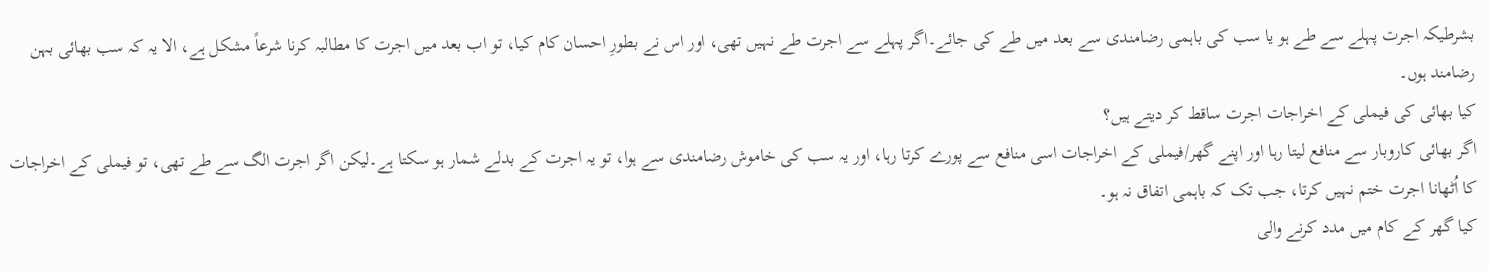بشرطیکہ اجرت پہلے سے طے ہو یا سب کی باہمی رضامندی سے بعد میں طے کی جائے۔اگر پہلے سے اجرت طے نہیں تھی، اور اس نے بطورِ احسان کام کیا، تو اب بعد میں اجرت کا مطالبہ کرنا شرعاً مشکل ہے، الا یہ کہ سب بھائی بہن رضامند ہوں۔
کیا بھائی کی فیملی کے اخراجات اجرت ساقط کر دیتے ہیں؟
اگر بھائی کاروبار سے منافع لیتا رہا اور اپنے گھر/فیملی کے اخراجات اسی منافع سے پورے کرتا رہا، اور یہ سب کی خاموش رضامندی سے ہوا، تو یہ اجرت کے بدلے شمار ہو سکتا ہے۔لیکن اگر اجرت الگ سے طے تھی، تو فیملی کے اخراجات کا اُٹھانا اجرت ختم نہیں کرتا، جب تک کہ باہمی اتفاق نہ ہو۔
کیا گھر کے کام میں مدد کرنے والی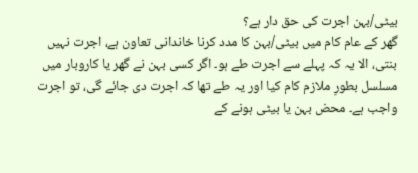بیٹی/بہن اجرت کی حق دار ہے؟
گھر کے عام کام میں بیٹی/بہن کا مدد کرنا خاندانی تعاون ہے، اجرت نہیں بنتی، الا یہ کہ پہلے سے اجرت طے ہو۔ اگر کسی بہن نے گھر یا کاروبار میں مسلسل بطورِ ملازم کام کیا اور یہ طے تھا کہ اجرت دی جائے گی، تو اجرت واجب ہے۔ محض بہن یا بیٹی ہونے کے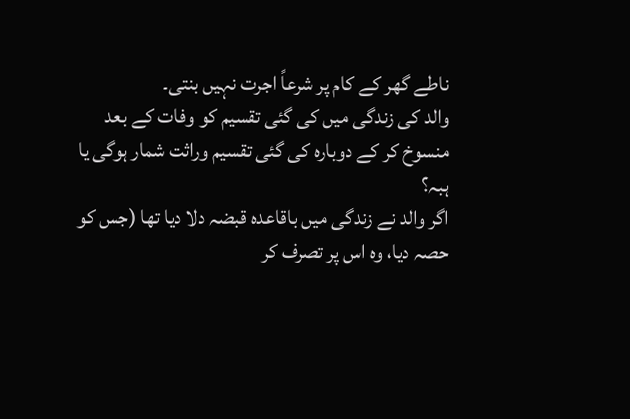ناطے گھر کے کام پر شرعاً اجرت نہیں بنتی۔
والد کی زندگی میں کی گئی تقسیم کو وفات کے بعد منسوخ کر کے دوبارہ کی گئی تقسیم وراثت شمار ہوگی یا ہبہ؟
اگر والد نے زندگی میں باقاعدہ قبضہ دلا دیا تھا (جس کو حصہ دیا، وہ اس پر تصرف کر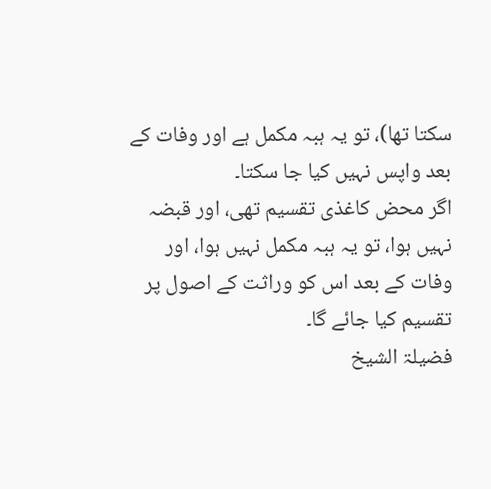سکتا تھا)، تو یہ ہبہ مکمل ہے اور وفات کے بعد واپس نہیں کیا جا سکتا۔
اگر محض کاغذی تقسیم تھی، اور قبضہ نہیں ہوا، تو یہ ہبہ مکمل نہیں ہوا، اور وفات کے بعد اس کو وراثت کے اصول پر تقسیم کیا جائے گا۔
فضیلۃ الشیخ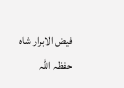فیض الابرار شاہ حفظہ اللہ